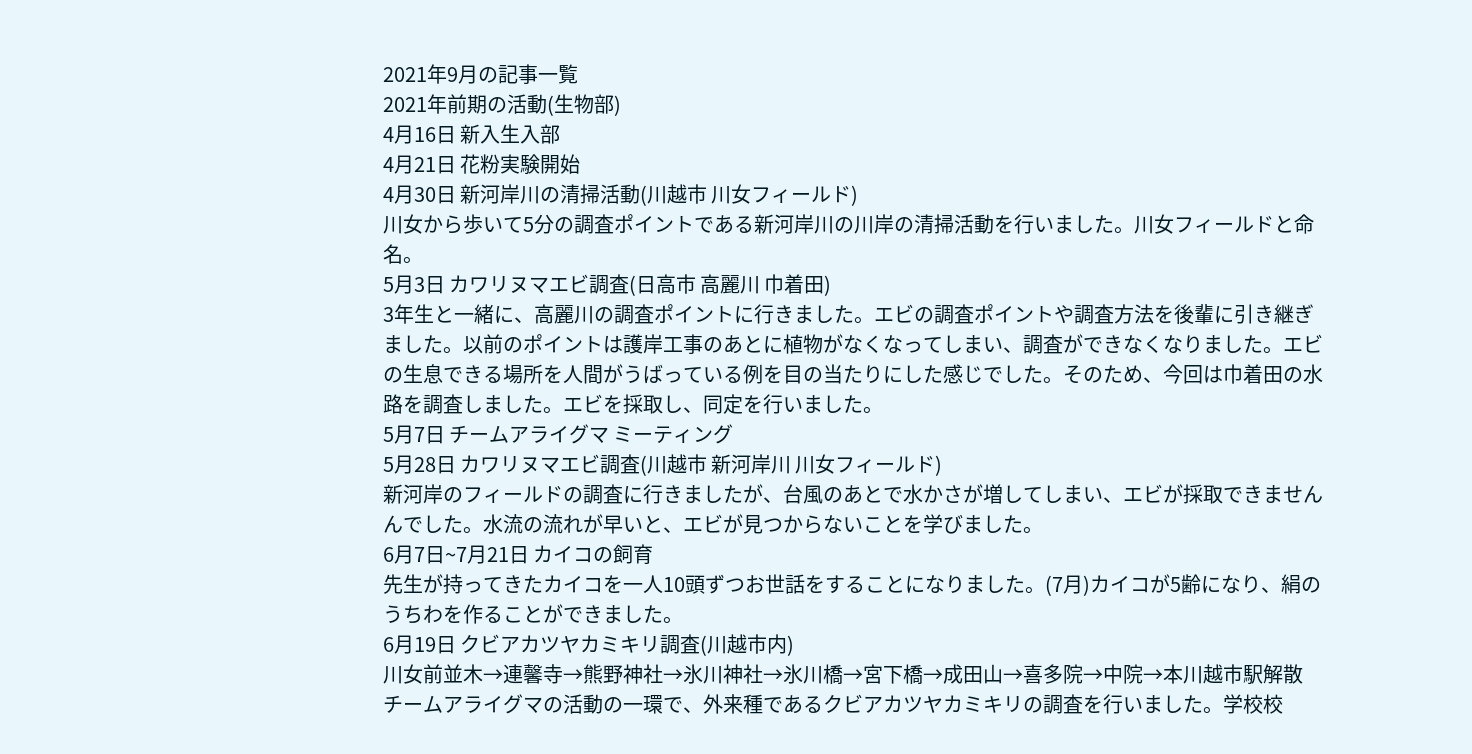2021年9月の記事一覧
2021年前期の活動(生物部)
4月16日 新入生入部
4月21日 花粉実験開始
4月30日 新河岸川の清掃活動(川越市 川女フィールド)
川女から歩いて5分の調査ポイントである新河岸川の川岸の清掃活動を行いました。川女フィールドと命名。
5月3日 カワリヌマエビ調査(日高市 高麗川 巾着田)
3年生と一緒に、高麗川の調査ポイントに行きました。エビの調査ポイントや調査方法を後輩に引き継ぎました。以前のポイントは護岸工事のあとに植物がなくなってしまい、調査ができなくなりました。エビの生息できる場所を人間がうばっている例を目の当たりにした感じでした。そのため、今回は巾着田の水路を調査しました。エビを採取し、同定を行いました。
5月7日 チームアライグマ ミーティング
5月28日 カワリヌマエビ調査(川越市 新河岸川 川女フィールド)
新河岸のフィールドの調査に行きましたが、台風のあとで水かさが増してしまい、エビが採取できませんんでした。水流の流れが早いと、エビが見つからないことを学びました。
6月7日~7月21日 カイコの飼育
先生が持ってきたカイコを一人10頭ずつお世話をすることになりました。(7月)カイコが5齢になり、絹のうちわを作ることができました。
6月19日 クビアカツヤカミキリ調査(川越市内)
川女前並木→連馨寺→熊野神社→氷川神社→氷川橋→宮下橋→成田山→喜多院→中院→本川越市駅解散
チームアライグマの活動の一環で、外来種であるクビアカツヤカミキリの調査を行いました。学校校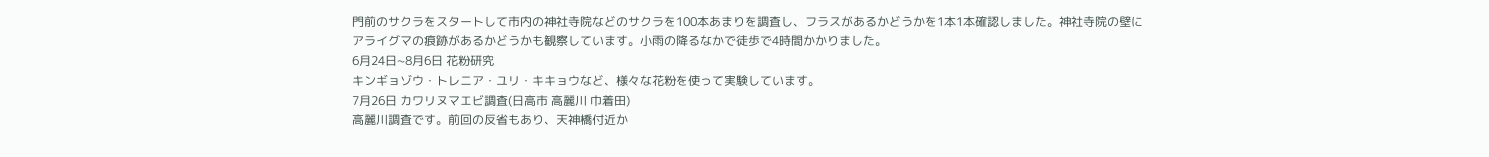門前のサクラをスタートして市内の神社寺院などのサクラを100本あまりを調査し、フラスがあるかどうかを1本1本確認しました。神社寺院の壁にアライグマの痕跡があるかどうかも観察しています。小雨の降るなかで徒歩で4時間かかりました。
6月24日~8月6日 花粉研究
キンギョゾウ・トレニア・ユリ・キキョウなど、様々な花粉を使って実験しています。
7月26日 カワリヌマエビ調査(日高市 高麗川 巾着田)
高麗川調査です。前回の反省もあり、天神橋付近か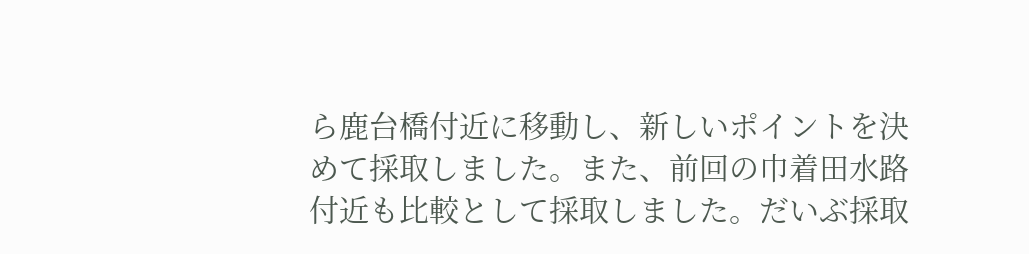ら鹿台橋付近に移動し、新しいポイントを決めて採取しました。また、前回の巾着田水路付近も比較として採取しました。だいぶ採取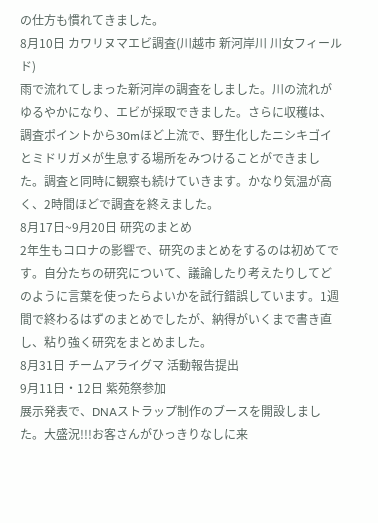の仕方も慣れてきました。
8月10日 カワリヌマエビ調査(川越市 新河岸川 川女フィールド)
雨で流れてしまった新河岸の調査をしました。川の流れがゆるやかになり、エビが採取できました。さらに収穫は、調査ポイントから30mほど上流で、野生化したニシキゴイとミドリガメが生息する場所をみつけることができました。調査と同時に観察も続けていきます。かなり気温が高く、2時間ほどで調査を終えました。
8月17日~9月20日 研究のまとめ
2年生もコロナの影響で、研究のまとめをするのは初めてです。自分たちの研究について、議論したり考えたりしてどのように言葉を使ったらよいかを試行錯誤しています。1週間で終わるはずのまとめでしたが、納得がいくまで書き直し、粘り強く研究をまとめました。
8月31日 チームアライグマ 活動報告提出
9月11日・12日 紫苑祭参加
展示発表で、DNAストラップ制作のブースを開設しました。大盛況!!!お客さんがひっきりなしに来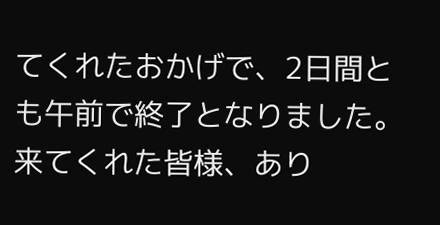てくれたおかげで、2日間とも午前で終了となりました。来てくれた皆様、あり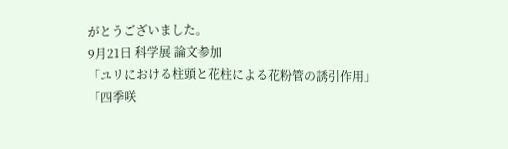がとうございました。
9月21日 科学展 論文参加
「ユリにおける柱頭と花柱による花粉管の誘引作用」
「四季咲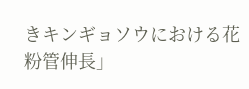きキンギョソウにおける花粉管伸長」